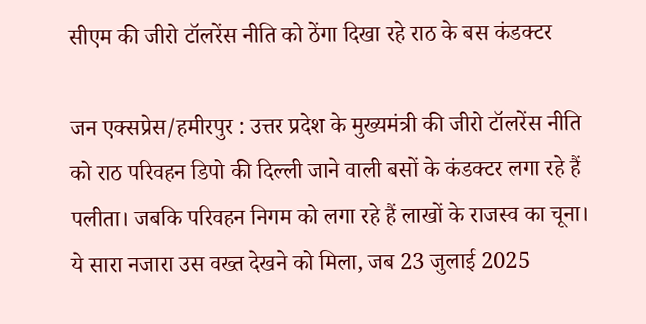सीएम की जीरो टॉलरेंस नीति को ठेंगा दिखा रहे राठ के बस कंडक्टर

जन एक्सप्रेस/हमीरपुर : उत्तर प्रदेश के मुख्यमंत्री की जीरो टॉलरेंस नीति को राठ परिवहन डिपो की दिल्ली जाने वाली बसों के कंडक्टर लगा रहे हैं पलीता। जबकि परिवहन निगम को लगा रहे हैं लाखों के राजस्व का चूना। ये सारा नजारा उस वख्त देखने को मिला, जब 23 जुलाई 2025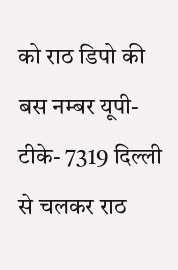को राठ डिपो की बस नम्बर यूपी-टीके- 7319 दिल्ली से चलकर राठ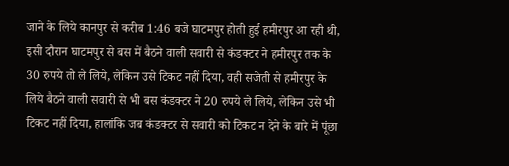जाने के लिये कानपुर से करीब 1:46 बजे घाटमपुर होती हुई हमीरपुर आ रही थी, इसी दौरान घाटमपुर से बस में बैठने वाली सवारी से कंडक्टर ने हमीरपुर तक के 30 रुपये तो ले लिये, लेकिन उसे टिकट नहीं दिया, वही सजेती से हमीरपुर के लिये बैठने वाली सवारी से भी बस कंडक्टर ने 20 रुपये ले लिये, लेकिन उसे भी टिकट नहीं दिया, हालांकि जब कंडक्टर से सवारी को टिकट न देने के बारे में पूंछा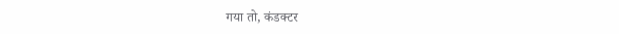गया तो, कंडक्टर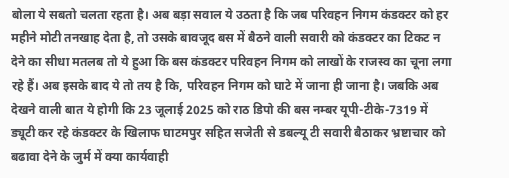बोला ये सबतो चलता रहता है। अब बड़ा सवाल ये उठता है कि जब परिवहन निगम कंडक्टर को हर महीने मोटी तनखाह देता है, तो उसके बावजूद बस में बैठने वाली सवारी को कंडक्टर का टिकट न देने का सीधा मतलब तो ये हुआ कि बस कंडक्टर परिवहन निगम को लाखों के राजस्व का चूना लगा रहे हैं। अब इसके बाद ये तो तय है कि, परिवहन निगम को घाटे में जाना ही जाना है। जबकि अब देखने वाली बात ये होगी कि 23 जूलाई 2025 को राठ डिपो की बस नम्बर यूपी-टीके-7319 में ड्यूटी कर रहे कंडक्टर के खिलाफ घाटमपुर सहित सजेती से डबल्यू टी सवारी बैठाकर भ्रष्टाचार को बढावा देने के जुर्म में क्या कार्यवाही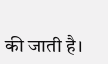की जाती है।